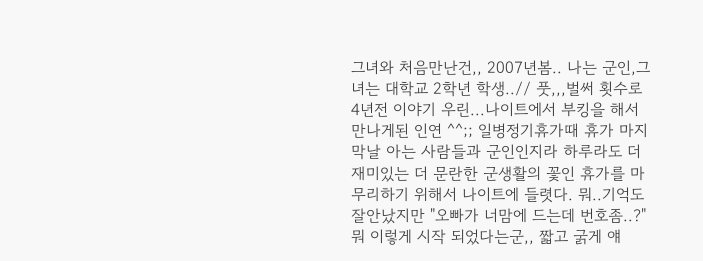그녀와 처음만난건,, 2007년봄.. 나는 군인,그녀는 대학교 2학년 학생..// 풋,,,벌써 횟수로 4년전 이야기 우린...나이트에서 부킹을 해서 만나게된 인연 ^^;; 일병정기휴가때 휴가 마지막날 아는 사람들과 군인인지라 하루라도 더 재미있는 더 문란한 군생활의 꽃인 휴가를 마무리하기 위해서 나이트에 들렷다. 뭐..기억도 잘안났지만 "오빠가 너맘에 드는데 번호좀..?" 뭐 이렇게 시작 되었다는군,, 짧고 굵게 얘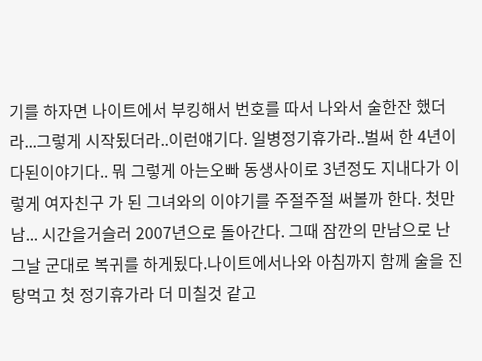기를 하자면 나이트에서 부킹해서 번호를 따서 나와서 술한잔 했더라...그렇게 시작됬더라..이런얘기다. 일병정기휴가라..벌써 한 4년이 다된이야기다.. 뭐 그렇게 아는오빠 동생사이로 3년정도 지내다가 이렇게 여자친구 가 된 그녀와의 이야기를 주절주절 써볼까 한다. 첫만남... 시간을거슬러 2007년으로 돌아간다. 그때 잠깐의 만남으로 난 그날 군대로 복귀를 하게됬다.나이트에서나와 아침까지 함께 술을 진탕먹고 첫 정기휴가라 더 미칠것 같고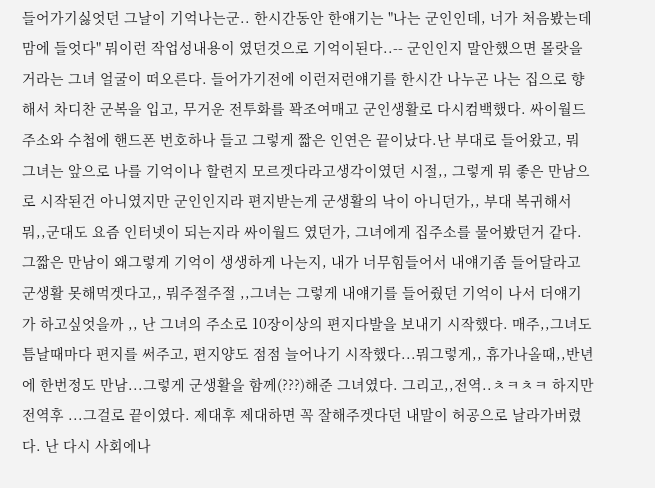들어가기싫엇던 그날이 기억나는군.. 한시간동안 한얘기는 "나는 군인인데, 너가 처음봤는데 맘에 들엇다" 뭐이런 작업성내용이 였던것으로 기억이된다..-- 군인인지 말안했으면 몰랏을거라는 그녀 얼굴이 떠오른다. 들어가기전에 이런저런얘기를 한시간 나누곤 나는 집으로 향해서 차디찬 군복을 입고, 무거운 전투화를 꽉조여매고 군인생활로 다시컴백했다. 싸이월드 주소와 수첩에 핸드폰 번호하나 들고 그렇게 짧은 인연은 끝이났다.난 부대로 들어왔고, 뭐 그녀는 앞으로 나를 기억이나 할련지 모르겟다라고생각이였던 시절,, 그렇게 뭐 좋은 만남으로 시작된건 아니였지만 군인인지라 편지받는게 군생활의 낙이 아니던가,, 부대 복귀해서 뭐,,군대도 요즘 인터넷이 되는지라 싸이월드 였던가, 그녀에게 집주소를 물어봤던거 같다. 그짧은 만남이 왜그렇게 기억이 생생하게 나는지, 내가 너무힘들어서 내얘기좀 들어달라고 군생활 못해먹겟다고,, 뭐주절주절 ,,그녀는 그렇게 내얘기를 들어줬던 기억이 나서 더얘기가 하고싶엇을까 ,, 난 그녀의 주소로 10장이상의 편지다발을 보내기 시작했다. 매주,,그녀도 틈날때마다 편지를 써주고, 편지양도 점점 늘어나기 시작했다...뭐그렇게,, 휴가나올때,,반년에 한번정도 만남...그렇게 군생활을 함께(???)해준 그녀였다. 그리고,,전역..ㅊㅋㅊㅋ 하지만 전역후 ...그걸로 끝이였다. 제대후 제대하면 꼭 잘해주겟다던 내말이 허공으로 날라가버렸다. 난 다시 사회에나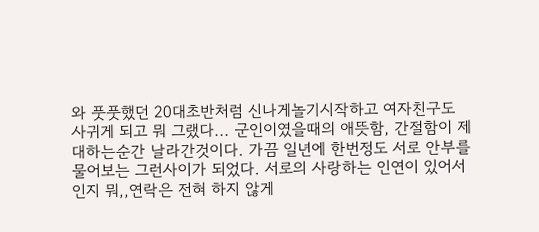와 풋풋했던 20대초반처럼 신나게놀기시작하고 여자친구도 사귀게 되고 뭐 그랬다... 군인이였을때의 애뜻함, 간절함이 제대하는순간 날라간것이다. 가끔 일년에 한번정도 서로 안부를 물어보는 그런사이가 되었다. 서로의 사랑하는 인연이 있어서 인지 뭐,,연락은 전혀 하지 않게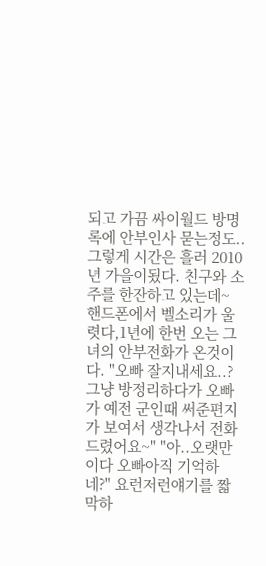되고 가끔 싸이월드 방명록에 안부인사 묻는정도.. 그렇게 시간은 흘러 2010년 가을이됬다. 친구와 소주를 한잔하고 있는데~ 핸드폰에서 벨소리가 울렷다,1년에 한번 오는 그녀의 안부전화가 온것이다. "오빠 잘지내세요..?그냥 방정리하다가 오빠가 예전 군인때 써준편지가 보여서 생각나서 전화드렸어요~" "아..오랫만이다 오빠아직 기억하네?" 요런저런얘기를 짧막하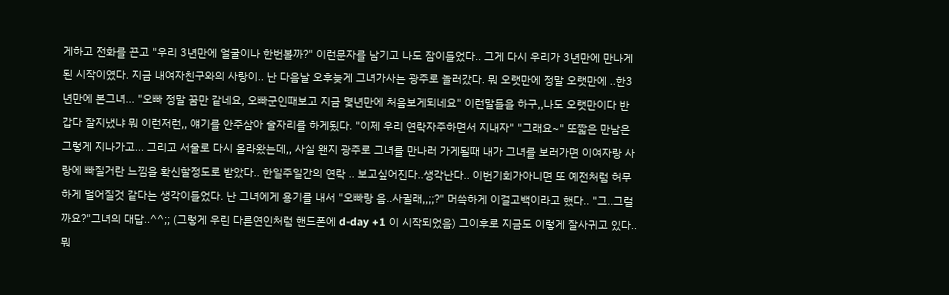게하고 전화를 끈고 "우리 3년만에 얼굴이나 한번볼까?" 이런문자를 남기고 나도 잠이들었다.. 그게 다시 우리가 3년만에 만나게된 시작이였다. 지금 내여자친구와의 사랑이.. 난 다음날 오후늦게 그녀가사는 광주로 놀러갔다. 뭐 오랫만에 정말 오랫만에 ..한3년만에 본그녀... "오빠 정말 꿈만 같네요, 오빠군인때보고 지금 몇년만에 처음보게되네요" 이런말들을 하구,,나도 오랫만이다 반갑다 잘지냈냐 뭐 이런저런,, 얘기를 안주삼아 술자리를 하게됬다. "이제 우리 연락자주하면서 지내자" "그래요~" 또짧은 만남은그렇게 지나가고... 그리고 서울로 다시 올라왔는데,, 사실 왠지 광주로 그녀를 만나러 가게될때 내가 그녀를 보러가면 이여자랑 사랑에 빠질거란 느낌을 확신할정도로 받았다.. 한일주일간의 연락 .. 보고싶어진다..생각난다.. 이번기회가아니면 또 예전처럼 허무하게 멀어질것 같다는 생각이들었다. 난 그녀에게 용기를 내서 "오빠랑 음..사귈래,,;;?" 머쓱하게 이걸고백이라고 했다.. "그..그럴까요?"그녀의 대답..^^;; (그렇게 우린 다른연인처럼 핸드폰에 d-day +1 이 시작되었음) 그이후로 지금도 이렇게 잘사귀고 있다.. 뭐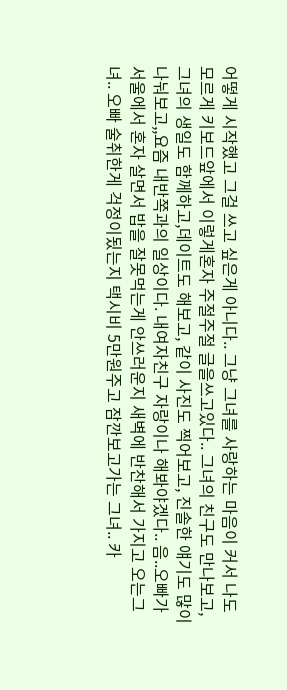어떻게 시작했고 그걸 쓰고 싶은게 아니다.. 그냥 그녀를 사랑하는 마음이 커서 나도 모르게 키보드앞에서 이렇게혼자 주절주절 글을쓰고있다.. 그녀의 친구도 만나보고, 그녀의 생일도 함께하고,데이트도 해보고, 같이 사진도 찍어보고, 진솔한 얘기도 많이 나눠보고,,요즘 내반쪽과의 일상이다. 내여자친구 자랑이나 해봐야겠다.. 음..오빠가 서울에서 혼자 살면서 밥을 잘못먹는게 안쓰러운지 새벽에 반찬해서 가지고 오는그녀.. 오빠 술취한게 걱정이됬는지 택시비 5만원주고 잠깐보고가는 그녀.. 카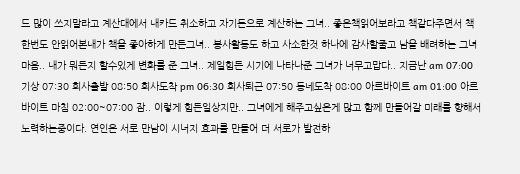드 많이 쓰지말라고 계산대에서 내카드 취소하고 자기돈으로 계산하는 그녀.. 좋은책읽어보라고 책같다주면서 책한번도 안읽어본내가 책을 좋아하게 만든그녀.. 봉사활동도 하고 사소한것 하나에 감사할줄고 남을 배려하는 그녀마음.. 내가 뭐든지 할수있게 변화를 준 그녀.. 제일힘든 시기에 나타나준 그녀가 너무고맙다.. 지금난 am 07:00 기상 07:30 회사출발 08:50 회사도착 pm 06:30 회사퇴근 07:50 동네도착 08:00 아르바이트 am 01:00 아르바이트 마침 02:00~07:00 잠.. 이렇게 힘든일상지만.. 그녀에게 해주고싶은게 많고 함께 만들어갈 미래를 향해서 노력하는중이다. 연인은 서로 만남이 시너지 효과를 만들어 더 서로가 발전하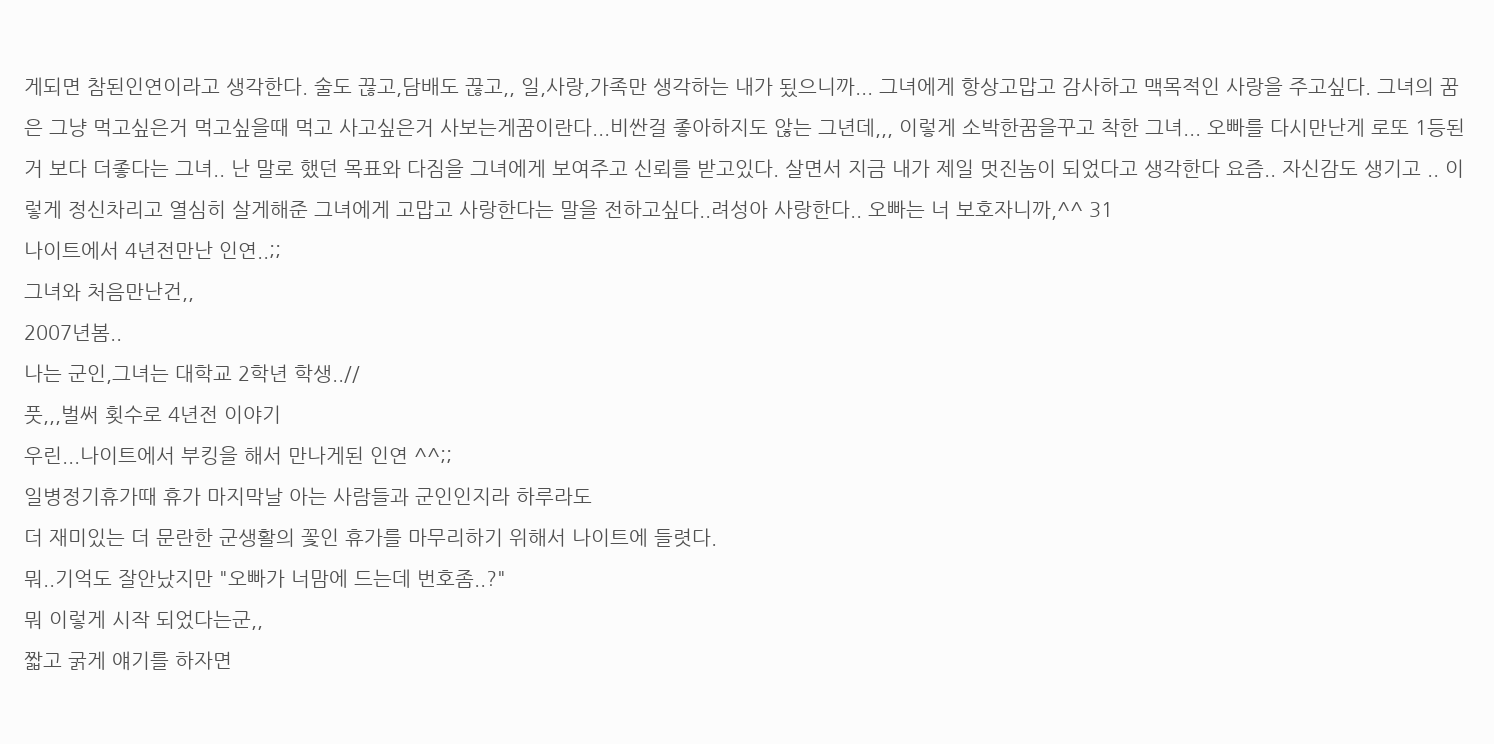게되면 참된인연이라고 생각한다. 술도 끊고,담배도 끊고,, 일,사랑,가족만 생각하는 내가 됬으니까... 그녀에게 항상고맙고 감사하고 맥목적인 사랑을 주고싶다. 그녀의 꿈은 그냥 먹고싶은거 먹고싶을때 먹고 사고싶은거 사보는게꿈이란다...비싼걸 좋아하지도 않는 그년데,,, 이렇게 소박한꿈을꾸고 착한 그녀... 오빠를 다시만난게 로또 1등된거 보다 더좋다는 그녀.. 난 말로 했던 목표와 다짐을 그녀에게 보여주고 신뢰를 받고있다. 살면서 지금 내가 제일 멋진놈이 되었다고 생각한다 요즘.. 자신감도 생기고 .. 이렇게 정신차리고 열심히 살게해준 그녀에게 고맙고 사랑한다는 말을 전하고싶다..려성아 사랑한다.. 오빠는 너 보호자니까,^^ 31
나이트에서 4년전만난 인연..;;
그녀와 처음만난건,,
2007년봄..
나는 군인,그녀는 대학교 2학년 학생..//
풋,,,벌써 횟수로 4년전 이야기
우린...나이트에서 부킹을 해서 만나게된 인연 ^^;;
일병정기휴가때 휴가 마지막날 아는 사람들과 군인인지라 하루라도
더 재미있는 더 문란한 군생활의 꽃인 휴가를 마무리하기 위해서 나이트에 들렷다.
뭐..기억도 잘안났지만 "오빠가 너맘에 드는데 번호좀..?"
뭐 이렇게 시작 되었다는군,,
짧고 굵게 얘기를 하자면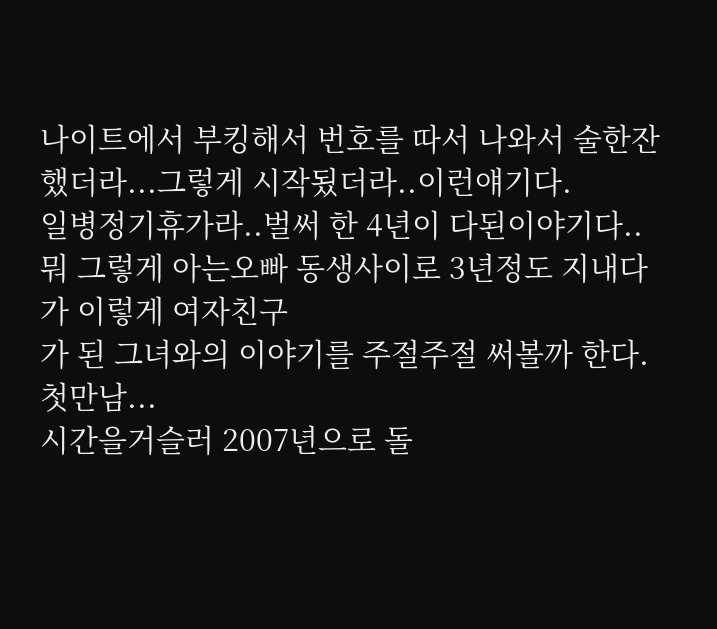나이트에서 부킹해서 번호를 따서 나와서 술한잔 했더라...그렇게 시작됬더라..이런얘기다.
일병정기휴가라..벌써 한 4년이 다된이야기다..
뭐 그렇게 아는오빠 동생사이로 3년정도 지내다가 이렇게 여자친구
가 된 그녀와의 이야기를 주절주절 써볼까 한다.
첫만남...
시간을거슬러 2007년으로 돌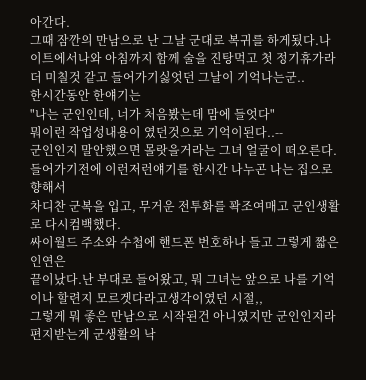아간다.
그때 잠깐의 만남으로 난 그날 군대로 복귀를 하게됬다.나이트에서나와 아침까지 함께 술을 진탕먹고 첫 정기휴가라 더 미칠것 같고 들어가기싫엇던 그날이 기억나는군..
한시간동안 한얘기는
"나는 군인인데, 너가 처음봤는데 맘에 들엇다"
뭐이런 작업성내용이 였던것으로 기억이된다..--
군인인지 말안했으면 몰랏을거라는 그녀 얼굴이 떠오른다.
들어가기전에 이런저런얘기를 한시간 나누곤 나는 집으로 향해서
차디찬 군복을 입고, 무거운 전투화를 꽉조여매고 군인생활로 다시컴백했다.
싸이월드 주소와 수첩에 핸드폰 번호하나 들고 그렇게 짧은 인연은
끝이났다.난 부대로 들어왔고, 뭐 그녀는 앞으로 나를 기억이나 할련지 모르겟다라고생각이였던 시절,,
그렇게 뭐 좋은 만남으로 시작된건 아니였지만 군인인지라 편지받는게 군생활의 낙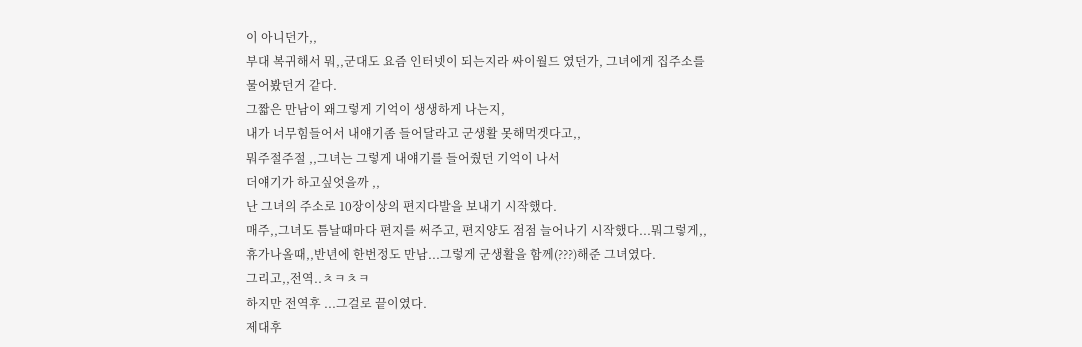이 아니던가,,
부대 복귀해서 뭐,,군대도 요즘 인터넷이 되는지라 싸이월드 였던가, 그녀에게 집주소를 물어봤던거 같다.
그짧은 만남이 왜그렇게 기억이 생생하게 나는지,
내가 너무힘들어서 내얘기좀 들어달라고 군생활 못해먹겟다고,,
뭐주절주절 ,,그녀는 그렇게 내얘기를 들어줬던 기억이 나서
더얘기가 하고싶엇을까 ,,
난 그녀의 주소로 10장이상의 편지다발을 보내기 시작했다.
매주,,그녀도 틈날때마다 편지를 써주고, 편지양도 점점 늘어나기 시작했다...뭐그렇게,,
휴가나올때,,반년에 한번정도 만남...그렇게 군생활을 함께(???)해준 그녀였다.
그리고,,전역..ㅊㅋㅊㅋ
하지만 전역후 ...그걸로 끝이였다.
제대후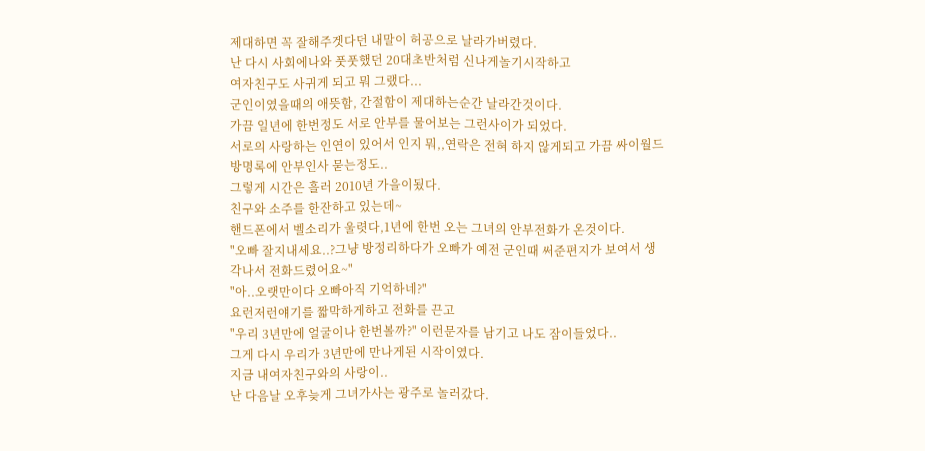제대하면 꼭 잘해주겟다던 내말이 허공으로 날라가버렸다.
난 다시 사회에나와 풋풋했던 20대초반처럼 신나게놀기시작하고
여자친구도 사귀게 되고 뭐 그랬다...
군인이였을때의 애뜻함, 간절함이 제대하는순간 날라간것이다.
가끔 일년에 한번정도 서로 안부를 물어보는 그런사이가 되었다.
서로의 사랑하는 인연이 있어서 인지 뭐,,연락은 전혀 하지 않게되고 가끔 싸이월드 방명록에 안부인사 묻는정도..
그렇게 시간은 흘러 2010년 가을이됬다.
친구와 소주를 한잔하고 있는데~
핸드폰에서 벨소리가 울렷다,1년에 한번 오는 그녀의 안부전화가 온것이다.
"오빠 잘지내세요..?그냥 방정리하다가 오빠가 예전 군인때 써준편지가 보여서 생각나서 전화드렸어요~"
"아..오랫만이다 오빠아직 기억하네?"
요런저런얘기를 짧막하게하고 전화를 끈고
"우리 3년만에 얼굴이나 한번볼까?" 이런문자를 남기고 나도 잠이들었다..
그게 다시 우리가 3년만에 만나게된 시작이였다.
지금 내여자친구와의 사랑이..
난 다음날 오후늦게 그녀가사는 광주로 놀러갔다.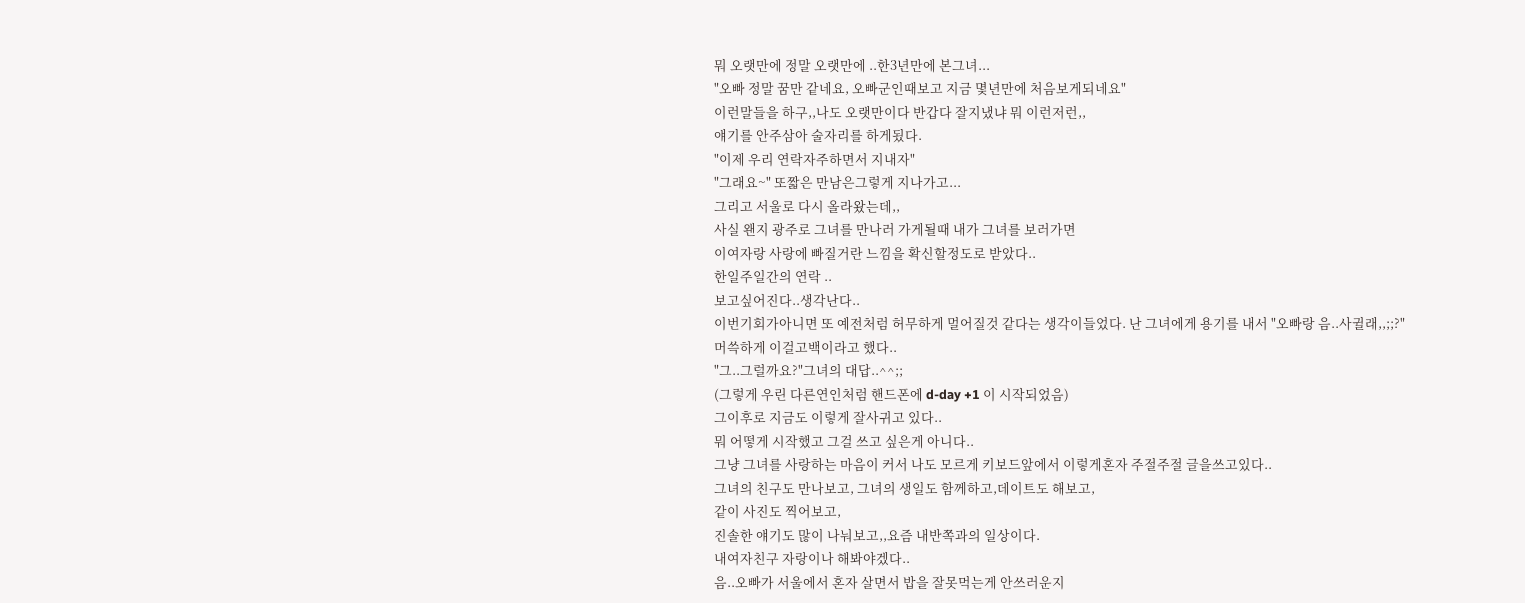뭐 오랫만에 정말 오랫만에 ..한3년만에 본그녀...
"오빠 정말 꿈만 같네요, 오빠군인때보고 지금 몇년만에 처음보게되네요"
이런말들을 하구,,나도 오랫만이다 반갑다 잘지냈냐 뭐 이런저런,,
얘기를 안주삼아 술자리를 하게됬다.
"이제 우리 연락자주하면서 지내자"
"그래요~" 또짧은 만남은그렇게 지나가고...
그리고 서울로 다시 올라왔는데,,
사실 왠지 광주로 그녀를 만나러 가게될때 내가 그녀를 보러가면
이여자랑 사랑에 빠질거란 느낌을 확신할정도로 받았다..
한일주일간의 연락 ..
보고싶어진다..생각난다..
이번기회가아니면 또 예전처럼 허무하게 멀어질것 같다는 생각이들었다. 난 그녀에게 용기를 내서 "오빠랑 음..사귈래,,;;?"
머쓱하게 이걸고백이라고 했다..
"그..그럴까요?"그녀의 대답..^^;;
(그렇게 우린 다른연인처럼 핸드폰에 d-day +1 이 시작되었음)
그이후로 지금도 이렇게 잘사귀고 있다..
뭐 어떻게 시작했고 그걸 쓰고 싶은게 아니다..
그냥 그녀를 사랑하는 마음이 커서 나도 모르게 키보드앞에서 이렇게혼자 주절주절 글을쓰고있다..
그녀의 친구도 만나보고, 그녀의 생일도 함께하고,데이트도 해보고,
같이 사진도 찍어보고,
진솔한 얘기도 많이 나눠보고,,요즘 내반쪽과의 일상이다.
내여자친구 자랑이나 해봐야겠다..
음..오빠가 서울에서 혼자 살면서 밥을 잘못먹는게 안쓰러운지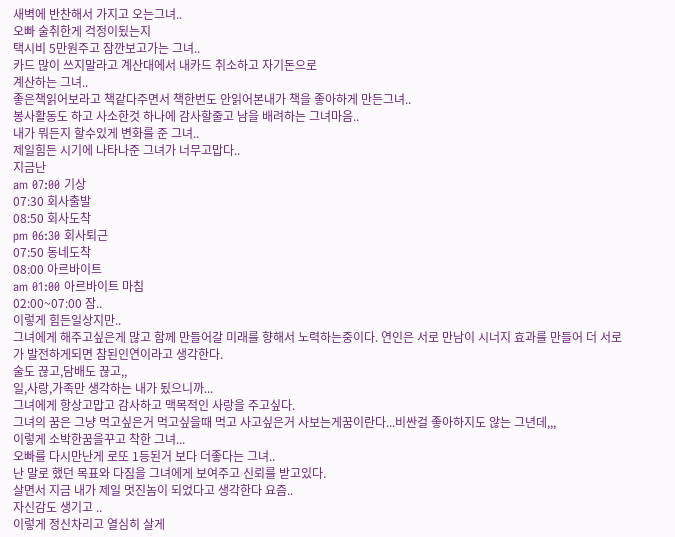새벽에 반찬해서 가지고 오는그녀..
오빠 술취한게 걱정이됬는지
택시비 5만원주고 잠깐보고가는 그녀..
카드 많이 쓰지말라고 계산대에서 내카드 취소하고 자기돈으로
계산하는 그녀..
좋은책읽어보라고 책같다주면서 책한번도 안읽어본내가 책을 좋아하게 만든그녀..
봉사활동도 하고 사소한것 하나에 감사할줄고 남을 배려하는 그녀마음..
내가 뭐든지 할수있게 변화를 준 그녀..
제일힘든 시기에 나타나준 그녀가 너무고맙다..
지금난
am 07:00 기상
07:30 회사출발
08:50 회사도착
pm 06:30 회사퇴근
07:50 동네도착
08:00 아르바이트
am 01:00 아르바이트 마침
02:00~07:00 잠..
이렇게 힘든일상지만..
그녀에게 해주고싶은게 많고 함께 만들어갈 미래를 향해서 노력하는중이다. 연인은 서로 만남이 시너지 효과를 만들어 더 서로가 발전하게되면 참된인연이라고 생각한다.
술도 끊고,담배도 끊고,,
일,사랑,가족만 생각하는 내가 됬으니까...
그녀에게 항상고맙고 감사하고 맥목적인 사랑을 주고싶다.
그녀의 꿈은 그냥 먹고싶은거 먹고싶을때 먹고 사고싶은거 사보는게꿈이란다...비싼걸 좋아하지도 않는 그년데,,,
이렇게 소박한꿈을꾸고 착한 그녀...
오빠를 다시만난게 로또 1등된거 보다 더좋다는 그녀..
난 말로 했던 목표와 다짐을 그녀에게 보여주고 신뢰를 받고있다.
살면서 지금 내가 제일 멋진놈이 되었다고 생각한다 요즘..
자신감도 생기고 ..
이렇게 정신차리고 열심히 살게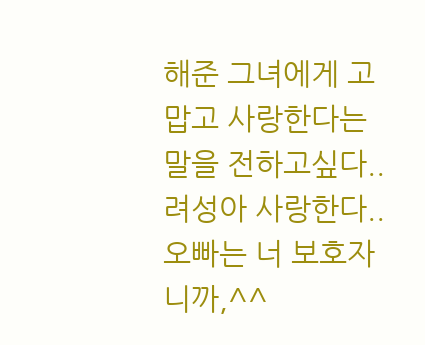해준 그녀에게 고맙고 사랑한다는
말을 전하고싶다..려성아 사랑한다..
오빠는 너 보호자니까,^^